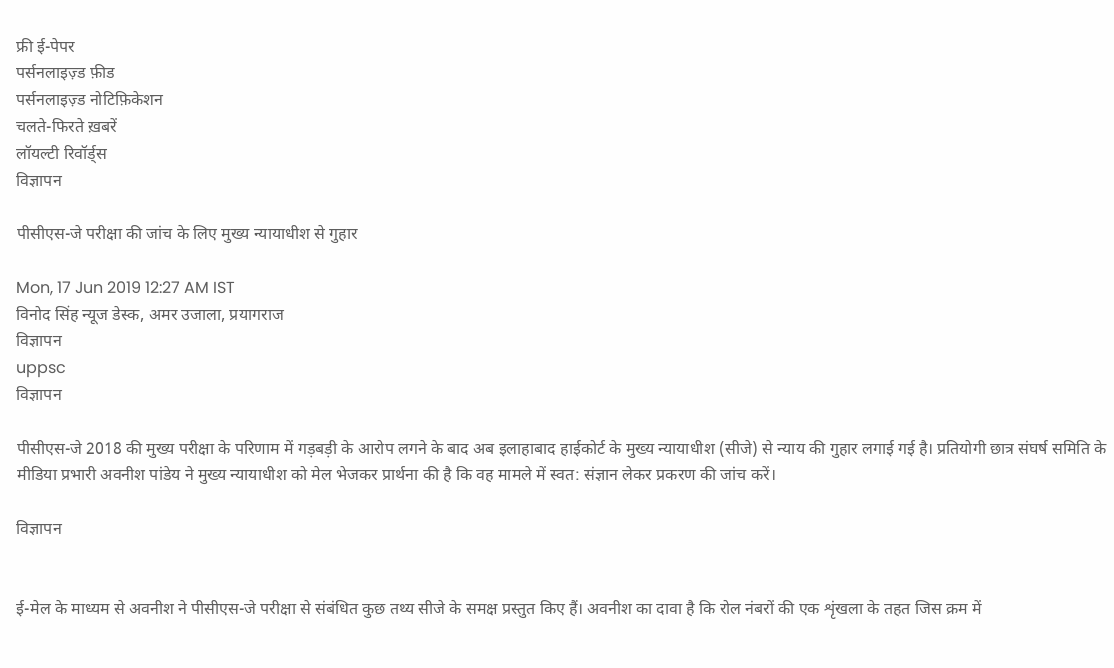फ्री ई-पेपर
पर्सनलाइज़्ड फ़ीड
पर्सनलाइज़्ड नोटिफ़िकेशन
चलते-फिरते ख़बरें
लॉयल्टी रिवॉर्ड्स
विज्ञापन

पीसीएस-जे परीक्षा की जांच के लिए मुख्य न्यायाधीश से गुहार

Mon, 17 Jun 2019 12:27 AM IST
विनोद सिंह न्यूज डेस्क, अमर उजाला, प्रयागराज
विज्ञापन
uppsc
विज्ञापन

पीसीएस-जे 2018 की मुख्य परीक्षा के परिणाम में गड़बड़ी के आरोप लगने के बाद अब इलाहाबाद हाईकोर्ट के मुख्य न्यायाधीश (सीजे) से न्याय की गुहार लगाई गई है। प्रतियोगी छात्र संघर्ष समिति के मीडिया प्रभारी अवनीश पांडेय ने मुख्य न्यायाधीश को मेल भेजकर प्रार्थना की है कि वह मामले में स्वत: संज्ञान लेकर प्रकरण की जांच करें।

विज्ञापन


ई-मेल के माध्यम से अवनीश ने पीसीएस-जे परीक्षा से संबंधित कुछ तथ्य सीजे के समक्ष प्रस्तुत किए हैं। अवनीश का दावा है कि रोल नंबरों की एक शृंखला के तहत जिस क्रम में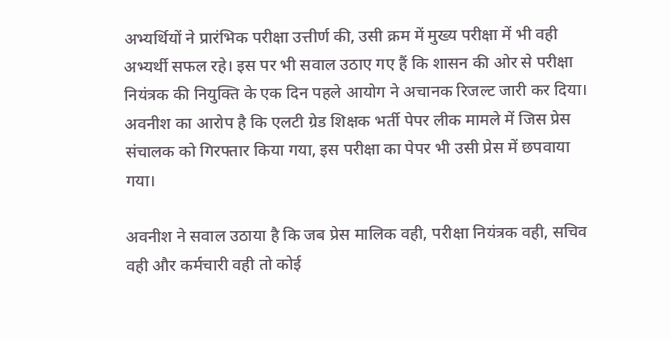अभ्यर्थियों ने प्रारंभिक परीक्षा उत्तीर्ण की, उसी क्रम में मुख्य परीक्षा में भी वही अभ्यर्थी सफल रहे। इस पर भी सवाल उठाए गए हैं कि शासन की ओर से परीक्षा नियंत्रक की नियुक्ति के एक दिन पहले आयोग ने अचानक रिजल्ट जारी कर दिया। अवनीश का आरोप है कि एलटी ग्रेड शिक्षक भर्ती पेपर लीक मामले में जिस प्रेस संचालक को गिरफ्तार किया गया, इस परीक्षा का पेपर भी उसी प्रेस में छपवाया गया।

अवनीश ने सवाल उठाया है कि जब प्रेस मालिक वही, परीक्षा नियंत्रक वही, सचिव वही और कर्मचारी वही तो कोई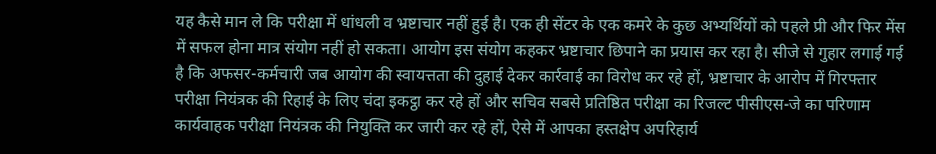यह कैसे मान ले कि परीक्षा में धांधली व भ्रष्टाचार नहीं हुई है। एक ही सेंटर के एक कमरे के कुछ अभ्यर्थियों को पहले प्री और फिर मेंस में सफल होना मात्र संयोग नहीं हो सकता। आयोग इस संयोग कहकर भ्रष्टाचार छिपाने का प्रयास कर रहा है। सीजे से गुहार लगाई गई है कि अफसर-कर्मचारी जब आयोग की स्वायत्तता की दुहाई देकर कार्रवाई का विरोध कर रहे हों, भ्रष्टाचार के आरोप में गिरफ्तार परीक्षा नियंत्रक की रिहाई के लिए चंदा इकट्ठा कर रहे हों और सचिव सबसे प्रतिष्ठित परीक्षा का रिजल्ट पीसीएस-जे का परिणाम कार्यवाहक परीक्षा नियंत्रक की नियुक्ति कर जारी कर रहे हों, ऐसे में आपका हस्तक्षेप अपरिहार्य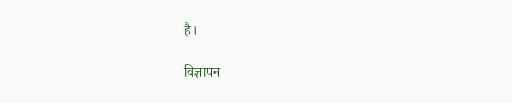है।

विज्ञापन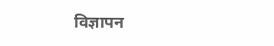विज्ञापन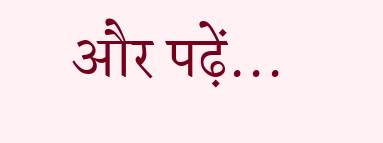और पढ़ें...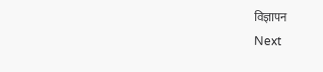विज्ञापन
Next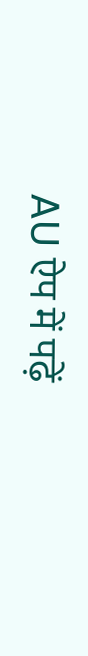AU ऐप में पढ़ें